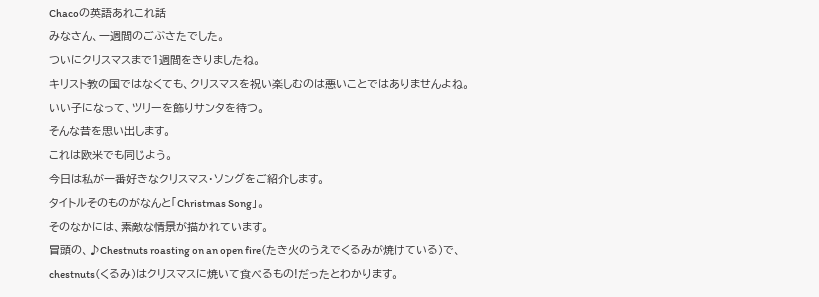Chacoの英語あれこれ話
みなさん、一週間のごぶさたでした。
ついにクリスマスまで1週間をきりましたね。
キリスト教の国ではなくても、クリスマスを祝い楽しむのは悪いことではありませんよね。
いい子になって、ツリーを飾りサンタを待つ。
そんな昔を思い出します。
これは欧米でも同じよう。
今日は私が一番好きなクリスマス・ソングをご紹介します。
タイトルそのものがなんと「Christmas Song」。
そのなかには、素敵な情景が描かれています。
冒頭の、♪Chestnuts roasting on an open fire(たき火のうえでくるみが焼けている)で、
chestnuts(くるみ)はクリスマスに焼いて食べるもの!だったとわかります。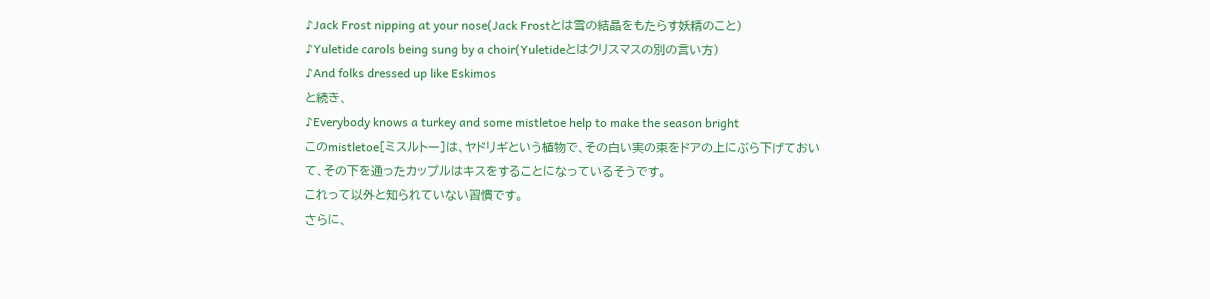♪Jack Frost nipping at your nose(Jack Frostとは雪の結晶をもたらす妖精のこと)
♪Yuletide carols being sung by a choir(Yuletideとはクリスマスの別の言い方)
♪And folks dressed up like Eskimos
と続き、
♪Everybody knows a turkey and some mistletoe help to make the season bright
このmistletoe[ミスルトー]は、ヤドリギという植物で、その白い実の束をドアの上にぶら下げておいて、その下を通ったカップルはキスをすることになっているそうです。
これって以外と知られていない習慣です。
さらに、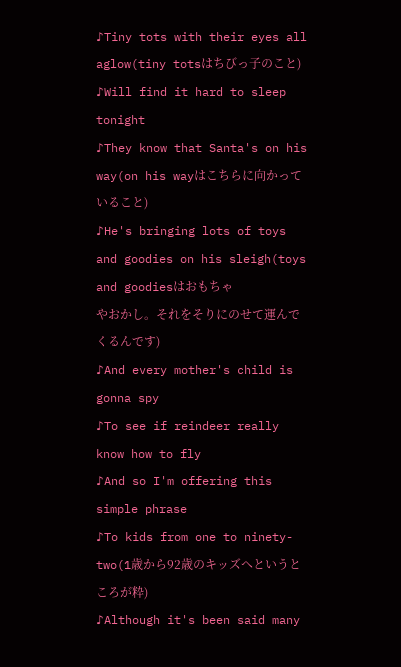♪Tiny tots with their eyes all aglow(tiny totsはちびっ子のこと)
♪Will find it hard to sleep tonight
♪They know that Santa's on his way(on his wayはこちらに向かっていること)
♪He's bringing lots of toys and goodies on his sleigh(toys and goodiesはおもちゃ
やおかし。それをそりにのせて運んでくるんです)
♪And every mother's child is gonna spy
♪To see if reindeer really know how to fly
♪And so I'm offering this simple phrase
♪To kids from one to ninety-two(1歳から92歳のキッズへというところが粋)
♪Although it's been said many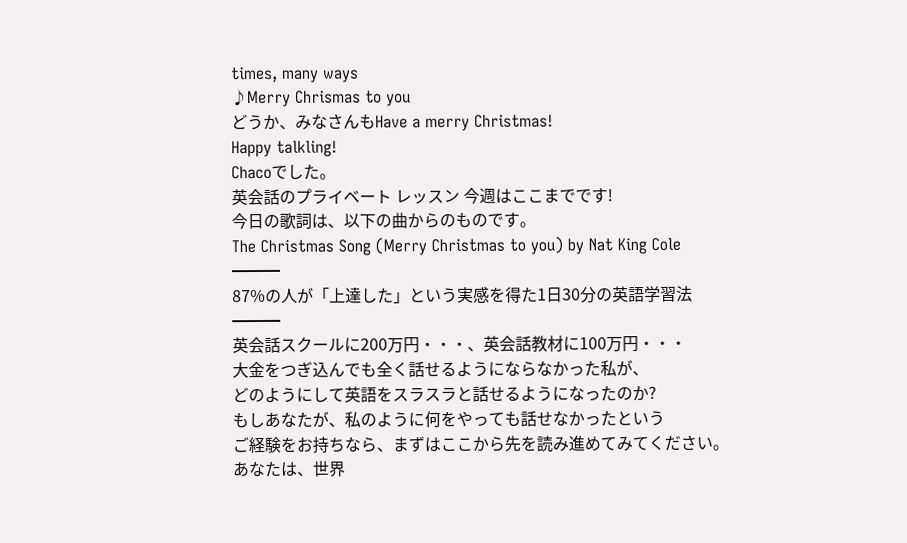times, many ways
♪Merry Chrismas to you
どうか、みなさんもHave a merry Christmas!
Happy talkling!
Chacoでした。
英会話のプライベート レッスン 今週はここまでです!
今日の歌詞は、以下の曲からのものです。
The Christmas Song (Merry Christmas to you) by Nat King Cole
━━━
87%の人が「上達した」という実感を得た1日30分の英語学習法
━━━
英会話スクールに200万円・・・、英会話教材に100万円・・・
大金をつぎ込んでも全く話せるようにならなかった私が、
どのようにして英語をスラスラと話せるようになったのか?
もしあなたが、私のように何をやっても話せなかったという
ご経験をお持ちなら、まずはここから先を読み進めてみてください。
あなたは、世界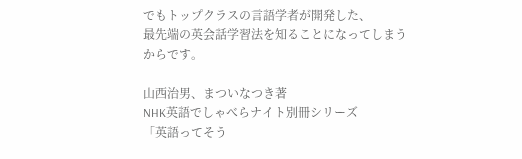でもトップクラスの言語学者が開発した、
最先端の英会話学習法を知ることになってしまうからです。

山西治男、まついなつき著
NHK英語でしゃべらナイト別冊シリーズ
「英語ってそう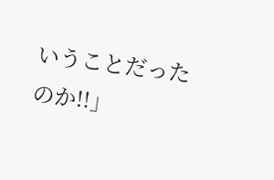いうことだったのか!!」